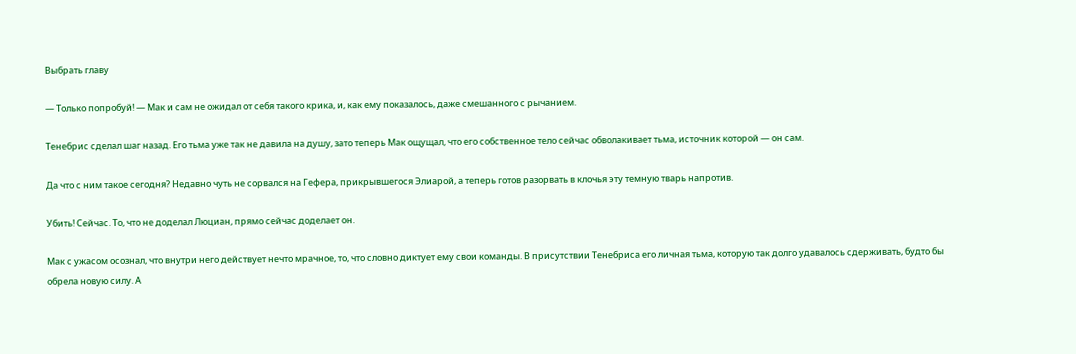Выбрать главу

— Только попробуй! — Мак и сам не ожидал от себя такого крика, и, как ему показалось, даже смешанного с рычанием.

Тенебрис сделал шаг назад. Его тьма уже так не давила на душу, зато теперь Мак ощущал, что его собственное тело сейчас обволакивает тьма, источник которой — он сам.

Да что с ним такое сегодня? Недавно чуть не сорвался на Гефера, прикрывшегося Элиарой, а теперь готов разорвать в клочья эту темную тварь напротив.

Убить! Сейчас. То, что не доделал Люциан, прямо сейчас доделает он.

Мак с ужасом осознал, что внутри него действует нечто мрачное, то, что словно диктует ему свои команды. В присутствии Тенебриса его личная тьма, которую так долго удавалось сдерживать, будто бы обрела новую силу. А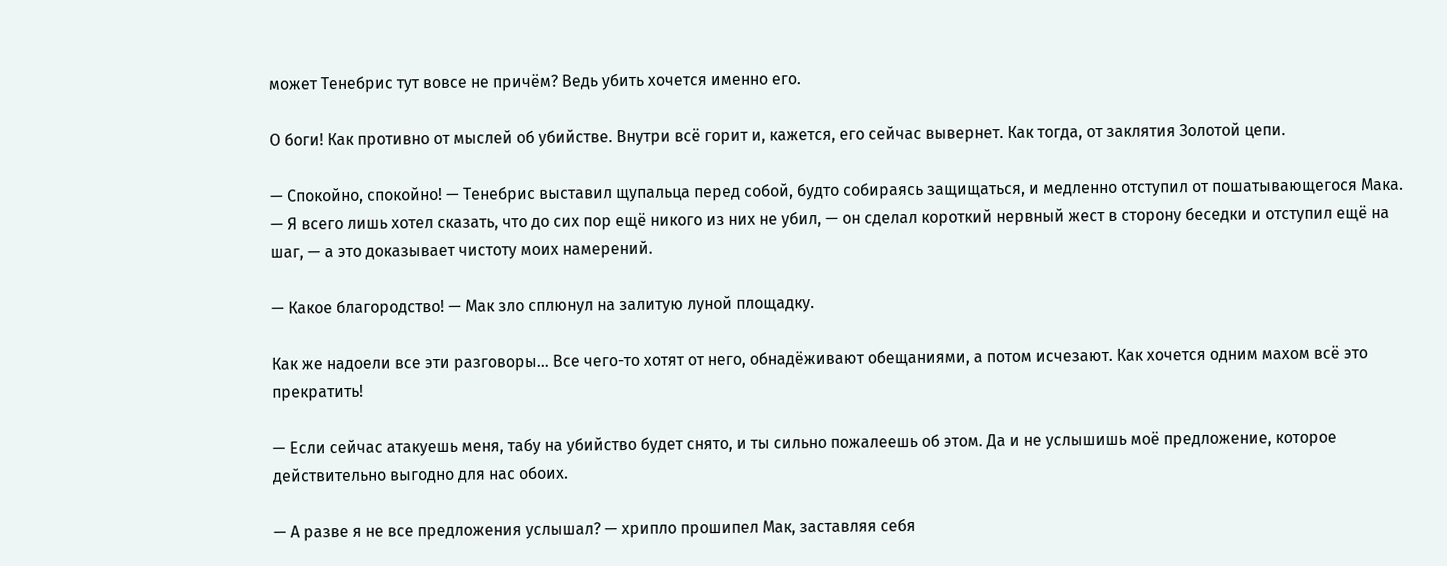может Тенебрис тут вовсе не причём? Ведь убить хочется именно его.

О боги! Как противно от мыслей об убийстве. Внутри всё горит и, кажется, его сейчас вывернет. Как тогда, от заклятия Золотой цепи.

— Спокойно, спокойно! — Тенебрис выставил щупальца перед собой, будто собираясь защищаться, и медленно отступил от пошатывающегося Мака. — Я всего лишь хотел сказать, что до сих пор ещё никого из них не убил, — он сделал короткий нервный жест в сторону беседки и отступил ещё на шаг, — а это доказывает чистоту моих намерений.

— Какое благородство! — Мак зло сплюнул на залитую луной площадку.

Как же надоели все эти разговоры… Все чего-то хотят от него, обнадёживают обещаниями, а потом исчезают. Как хочется одним махом всё это прекратить!

— Если сейчас атакуешь меня, табу на убийство будет снято, и ты сильно пожалеешь об этом. Да и не услышишь моё предложение, которое действительно выгодно для нас обоих.

— А разве я не все предложения услышал? — хрипло прошипел Мак, заставляя себя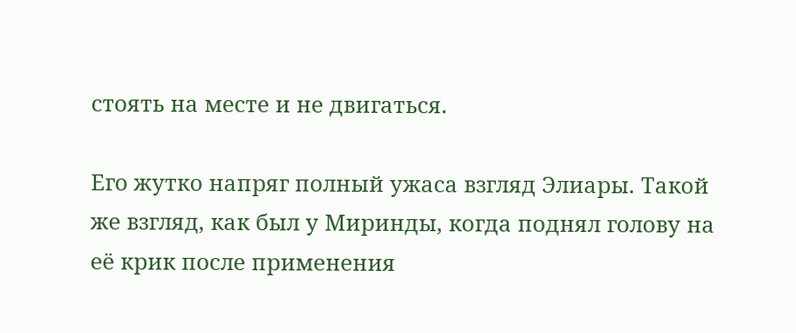стоять на месте и не двигаться.

Его жутко напряг полный ужаса взгляд Элиары. Такой же взгляд, как был у Миринды, когда поднял голову на её крик после применения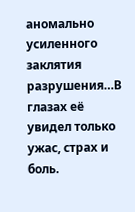аномально усиленного заклятия разрушения…В глазах её увидел только ужас, страх и боль.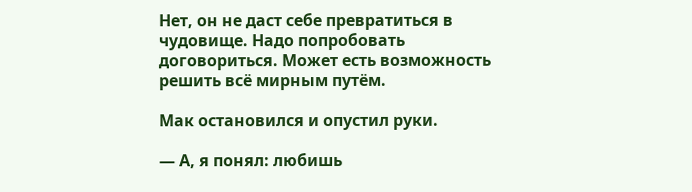Нет, он не даст себе превратиться в чудовище. Надо попробовать договориться. Может есть возможность решить всё мирным путём.

Мак остановился и опустил руки.

— А, я понял: любишь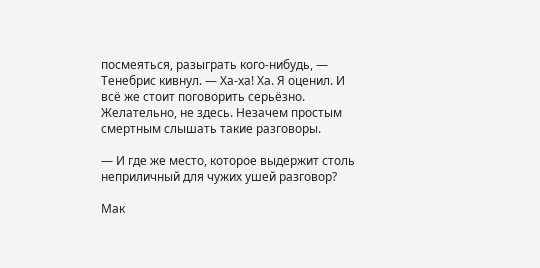посмеяться, разыграть кого-нибудь, — Тенебрис кивнул. — Ха-ха! Ха. Я оценил. И всё же стоит поговорить серьёзно. Желательно, не здесь. Незачем простым смертным слышать такие разговоры.

— И где же место, которое выдержит столь неприличный для чужих ушей разговор?

Мак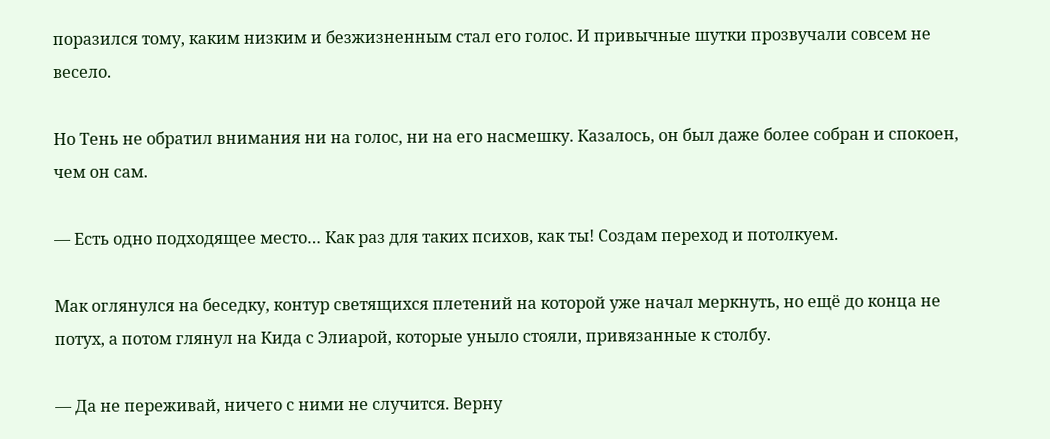поразился тому, каким низким и безжизненным стал его голос. И привычные шутки прозвучали совсем не весело.

Но Тень не обратил внимания ни на голос, ни на его насмешку. Казалось, он был даже более собран и спокоен, чем он сам.

— Есть одно подходящее место… Как раз для таких психов, как ты! Создам переход и потолкуем.

Мак оглянулся на беседку, контур светящихся плетений на которой уже начал меркнуть, но ещё до конца не потух, а потом глянул на Кида с Элиарой, которые уныло стояли, привязанные к столбу.

— Да не переживай, ничего с ними не случится. Верну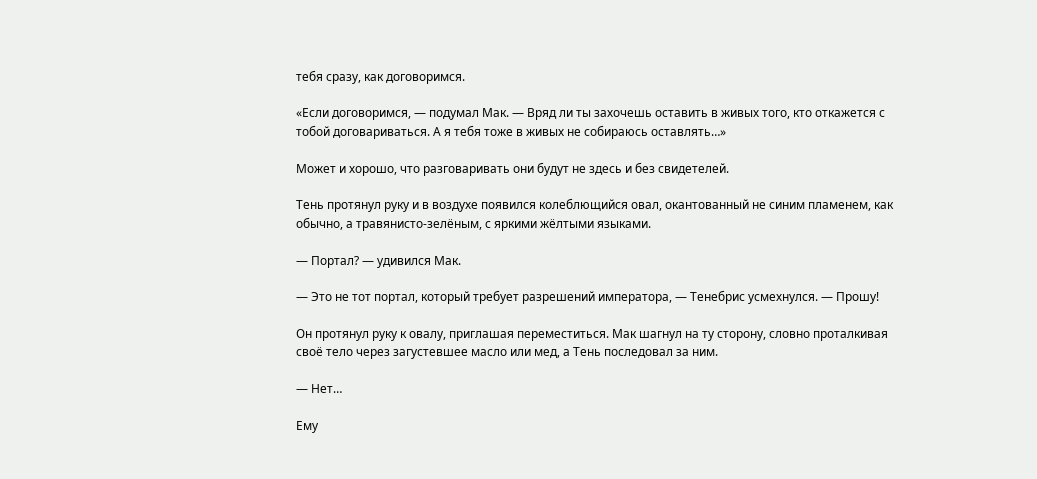тебя сразу, как договоримся.

«Если договоримся, — подумал Мак. — Вряд ли ты захочешь оставить в живых того, кто откажется с тобой договариваться. А я тебя тоже в живых не собираюсь оставлять…»

Может и хорошо, что разговаривать они будут не здесь и без свидетелей.

Тень протянул руку и в воздухе появился колеблющийся овал, окантованный не синим пламенем, как обычно, а травянисто-зелёным, с яркими жёлтыми языками.

— Портал? — удивился Мак.

— Это не тот портал, который требует разрешений императора, — Тенебрис усмехнулся. — Прошу!

Он протянул руку к овалу, приглашая переместиться. Мак шагнул на ту сторону, словно проталкивая своё тело через загустевшее масло или мед, а Тень последовал за ним.

— Нет…

Ему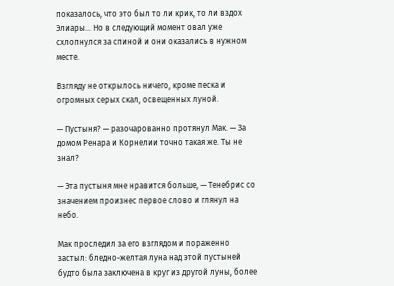показалось, что это был то ли крик, то ли вздох Элиары… Но в следующий момент овал уже схлопнулся за спиной и они оказались в нужном месте.

Взгляду не открылось ничего, кроме песка и огромных серых скал, освещенных луной.

— Пустыня? — разочарованно протянул Мак. — За домом Ренара и Корнелии точно такая же. Ты не знал?

— Эта пустыня мне нравится больше, — Тенебрис со значением произнес первое слово и глянул на небо.

Мак проследил за его взглядом и пораженно застыл: бледно-желтая луна над этой пустыней будто была заключена в круг из другой луны, более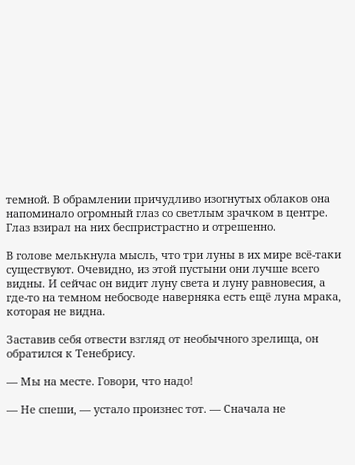темной. В обрамлении причудливо изогнутых облаков она напоминало огромный глаз со светлым зрачком в центре. Глаз взирал на них беспристрастно и отрешенно.

В голове мелькнула мысль, что три луны в их мире всё-таки существуют. Очевидно, из этой пустыни они лучше всего видны. И сейчас он видит луну света и луну равновесия, а где-то на темном небосводе наверняка есть ещё луна мрака, которая не видна.

Заставив себя отвести взгляд от необычного зрелища, он обратился к Тенебрису.

— Мы на месте. Говори, что надо!

— Не спеши, — устало произнес тот. — Сначала не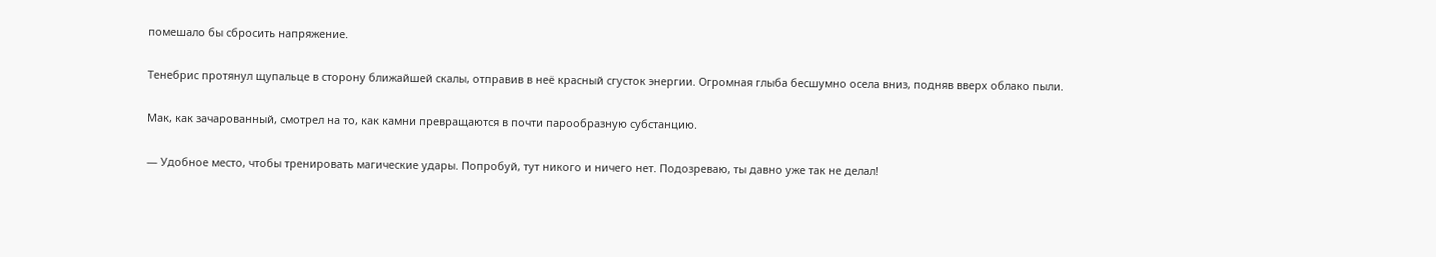помешало бы сбросить напряжение.

Тенебрис протянул щупальце в сторону ближайшей скалы, отправив в неё красный сгусток энергии. Огромная глыба бесшумно осела вниз, подняв вверх облако пыли.

Мак, как зачарованный, смотрел на то, как камни превращаются в почти парообразную субстанцию.

— Удобное место, чтобы тренировать магические удары. Попробуй, тут никого и ничего нет. Подозреваю, ты давно уже так не делал!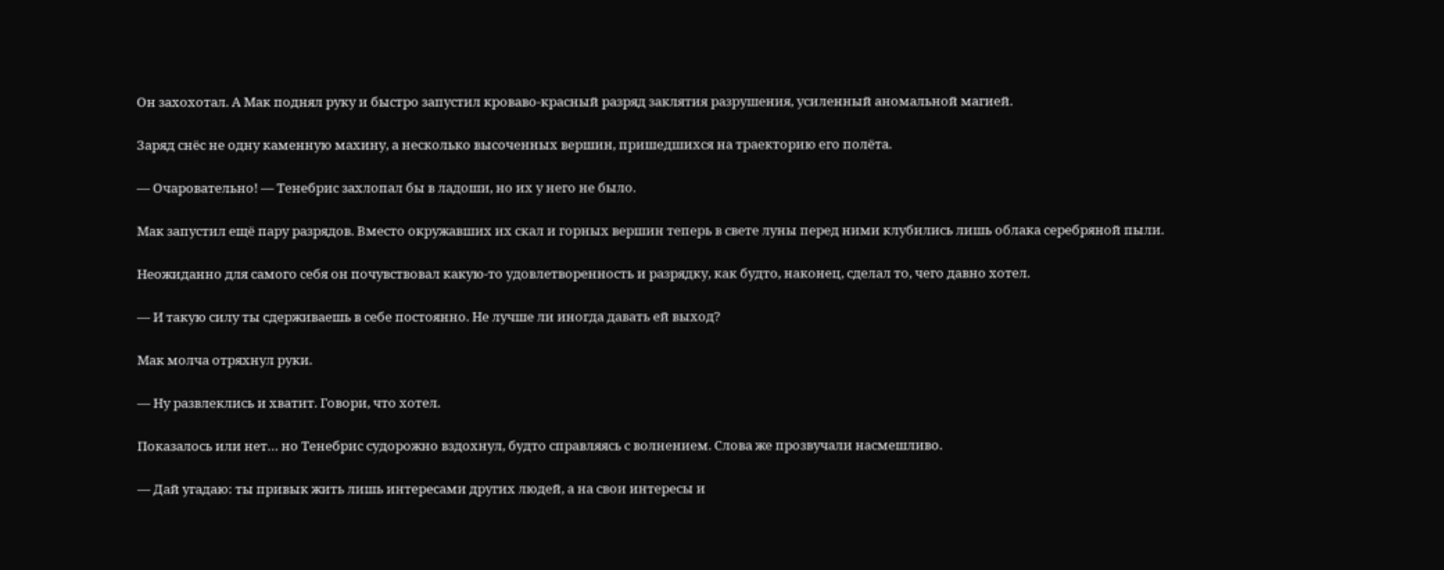Он захохотал. А Мак поднял руку и быстро запустил кроваво-красный разряд заклятия разрушения, усиленный аномальной магией.

Заряд снёс не одну каменную махину, а несколько высоченных вершин, пришедшихся на траекторию его полёта.

— Очаровательно! — Тенебрис захлопал бы в ладоши, но их у него не было.

Мак запустил ещё пару разрядов. Вместо окружавших их скал и горных вершин теперь в свете луны перед ними клубились лишь облака серебряной пыли.

Неожиданно для самого себя он почувствовал какую-то удовлетворенность и разрядку, как будто, наконец, сделал то, чего давно хотел.

— И такую силу ты сдерживаешь в себе постоянно. Не лучше ли иногда давать ей выход?

Мак молча отряхнул руки.

— Ну развлеклись и хватит. Говори, что хотел.

Показалось или нет… но Тенебрис судорожно вздохнул, будто справляясь с волнением. Слова же прозвучали насмешливо.

— Дай угадаю: ты привык жить лишь интересами других людей, а на свои интересы и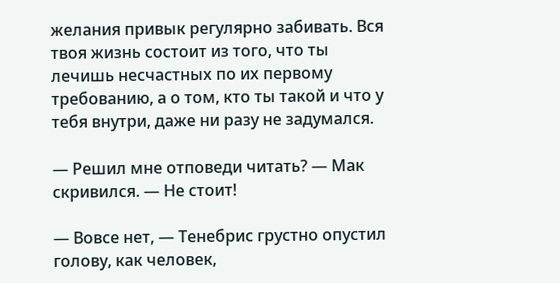желания привык регулярно забивать. Вся твоя жизнь состоит из того, что ты лечишь несчастных по их первому требованию, а о том, кто ты такой и что у тебя внутри, даже ни разу не задумался.

— Решил мне отповеди читать? — Мак скривился. — Не стоит!

— Вовсе нет, — Тенебрис грустно опустил голову, как человек,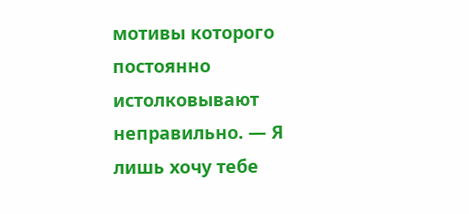мотивы которого постоянно истолковывают неправильно. — Я лишь хочу тебе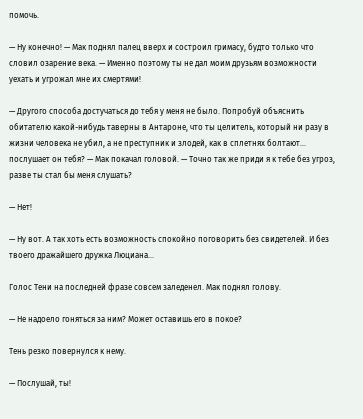помочь.

— Ну конечно! — Мак поднял палец вверх и состроил гримасу, будто только что словил озарение века. — Именно поэтому ты не дал моим друзьям возможности уехать и угрожал мне их смертями!

— Другого способа достучаться до тебя у меня не было. Попробуй объяснить обитателю какой-нибудь таверны в Антароне, что ты целитель, который ни разу в жизни человека не убил, а не преступник и злодей, как в сплетнях болтают… послушает он тебя? — Мак покачал головой. — Точно так же приди я к тебе без угроз, разве ты стал бы меня слушать?

— Нет!

— Ну вот. А так хоть есть возможность спокойно поговорить без свидетелей. И без твоего дражайшего дружка Люциана…

Голос Тени на последней фразе совсем заледенел. Мак поднял голову.

— Не надоело гоняться за ним? Может оставишь его в покое?

Тень резко повернулся к нему.

— Послушай, ты!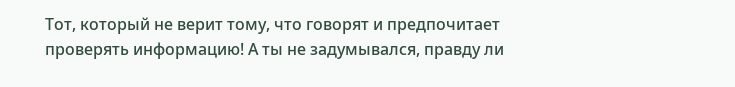Тот, который не верит тому, что говорят и предпочитает проверять информацию! А ты не задумывался, правду ли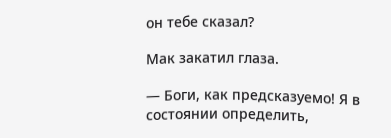он тебе сказал?

Мак закатил глаза.

— Боги, как предсказуемо! Я в состоянии определить,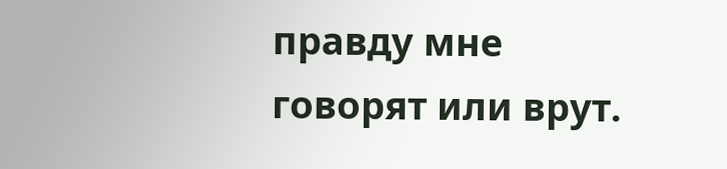правду мне говорят или врут.